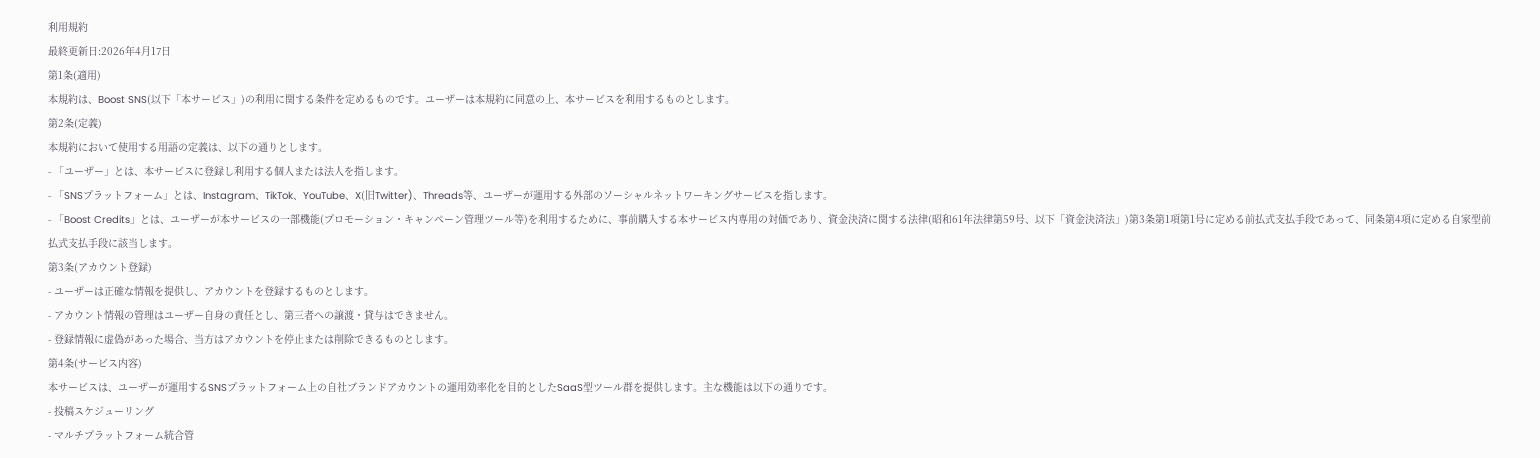利用規約
最終更新日:2026年4月17日
第1条(適用)
本規約は、Boost SNS(以下「本サービス」)の利用に関する条件を定めるものです。ユーザーは本規約に同意の上、本サービスを利用するものとします。
第2条(定義)
本規約において使用する用語の定義は、以下の通りとします。
- 「ユーザー」とは、本サービスに登録し利用する個人または法人を指します。
- 「SNSプラットフォーム」とは、Instagram、TikTok、YouTube、X(旧Twitter)、Threads等、ユーザーが運用する外部のソーシャルネットワーキングサービスを指します。
- 「Boost Credits」とは、ユーザーが本サービスの一部機能(プロモーション・キャンペーン管理ツール等)を利用するために、事前購入する本サービス内専用の対価であり、資金決済に関する法律(昭和61年法律第59号、以下「資金決済法」)第3条第1項第1号に定める前払式支払手段であって、同条第4項に定める自家型前払式支払手段に該当します。
第3条(アカウント登録)
- ユーザーは正確な情報を提供し、アカウントを登録するものとします。
- アカウント情報の管理はユーザー自身の責任とし、第三者への譲渡・貸与はできません。
- 登録情報に虚偽があった場合、当方はアカウントを停止または削除できるものとします。
第4条(サービス内容)
本サービスは、ユーザーが運用するSNSプラットフォーム上の自社ブランドアカウントの運用効率化を目的としたSaaS型ツール群を提供します。主な機能は以下の通りです。
- 投稿スケジューリング
- マルチプラットフォーム統合管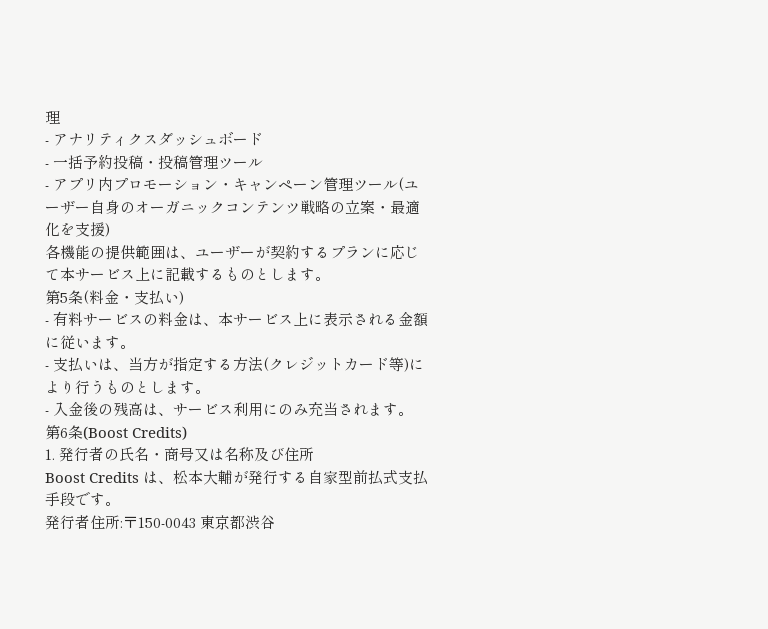理
- アナリティクスダッシュボード
- 一括予約投稿・投稿管理ツール
- アプリ内プロモーション・キャンペーン管理ツール(ユーザー自身のオーガニックコンテンツ戦略の立案・最適化を支援)
各機能の提供範囲は、ユーザーが契約するプランに応じて本サービス上に記載するものとします。
第5条(料金・支払い)
- 有料サービスの料金は、本サービス上に表示される金額に従います。
- 支払いは、当方が指定する方法(クレジットカード等)により行うものとします。
- 入金後の残高は、サービス利用にのみ充当されます。
第6条(Boost Credits)
1. 発行者の氏名・商号又は名称及び住所
Boost Credits は、松本大輔が発行する自家型前払式支払手段です。
発行者住所:〒150-0043 東京都渋谷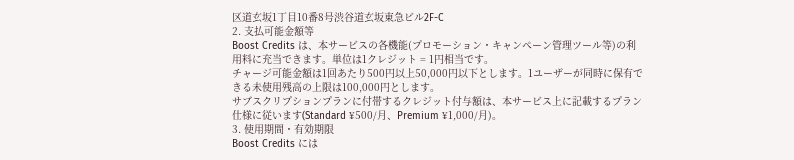区道玄坂1丁目10番8号渋谷道玄坂東急ビル2F-C
2. 支払可能金額等
Boost Credits は、本サービスの各機能(プロモーション・キャンペーン管理ツール等)の利用料に充当できます。単位は1クレジット = 1円相当です。
チャージ可能金額は1回あたり500円以上50,000円以下とします。1ユーザーが同時に保有できる未使用残高の上限は100,000円とします。
サブスクリプションプランに付帯するクレジット付与額は、本サービス上に記載するプラン仕様に従います(Standard ¥500/月、Premium ¥1,000/月)。
3. 使用期間・有効期限
Boost Credits には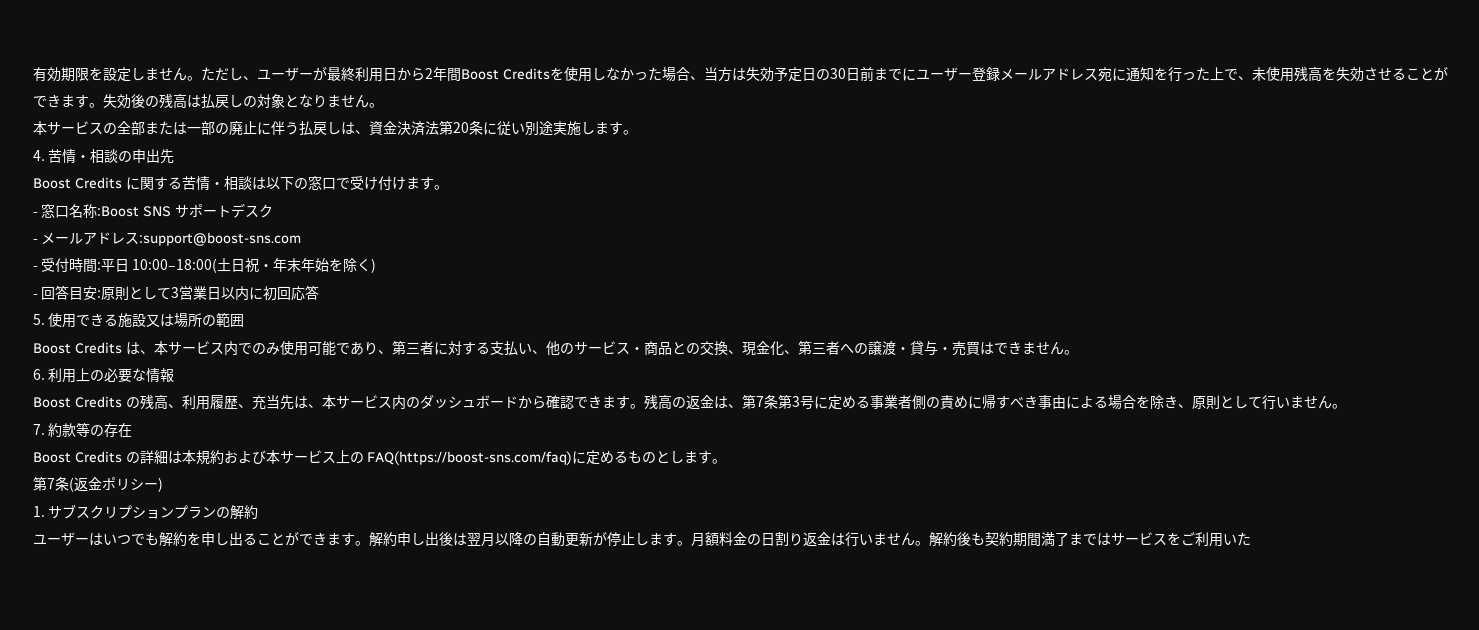有効期限を設定しません。ただし、ユーザーが最終利用日から2年間Boost Creditsを使用しなかった場合、当方は失効予定日の30日前までにユーザー登録メールアドレス宛に通知を行った上で、未使用残高を失効させることができます。失効後の残高は払戻しの対象となりません。
本サービスの全部または一部の廃止に伴う払戻しは、資金決済法第20条に従い別途実施します。
4. 苦情・相談の申出先
Boost Credits に関する苦情・相談は以下の窓口で受け付けます。
- 窓口名称:Boost SNS サポートデスク
- メールアドレス:support@boost-sns.com
- 受付時間:平日 10:00–18:00(土日祝・年末年始を除く)
- 回答目安:原則として3営業日以内に初回応答
5. 使用できる施設又は場所の範囲
Boost Credits は、本サービス内でのみ使用可能であり、第三者に対する支払い、他のサービス・商品との交換、現金化、第三者への譲渡・貸与・売買はできません。
6. 利用上の必要な情報
Boost Credits の残高、利用履歴、充当先は、本サービス内のダッシュボードから確認できます。残高の返金は、第7条第3号に定める事業者側の責めに帰すべき事由による場合を除き、原則として行いません。
7. 約款等の存在
Boost Credits の詳細は本規約および本サービス上の FAQ(https://boost-sns.com/faq)に定めるものとします。
第7条(返金ポリシー)
1. サブスクリプションプランの解約
ユーザーはいつでも解約を申し出ることができます。解約申し出後は翌月以降の自動更新が停止します。月額料金の日割り返金は行いません。解約後も契約期間満了まではサービスをご利用いた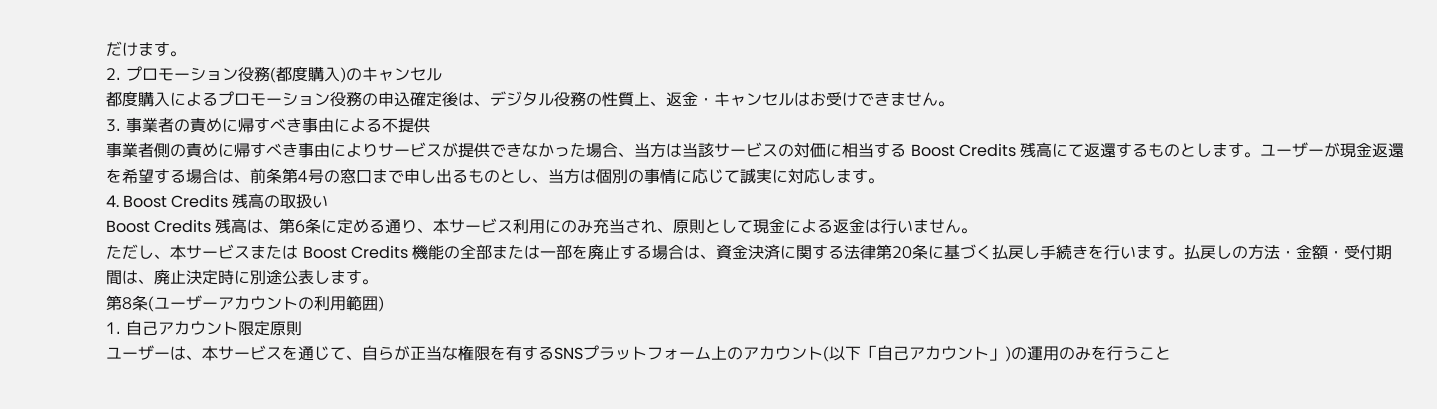だけます。
2. プロモーション役務(都度購入)のキャンセル
都度購入によるプロモーション役務の申込確定後は、デジタル役務の性質上、返金・キャンセルはお受けできません。
3. 事業者の責めに帰すべき事由による不提供
事業者側の責めに帰すべき事由によりサービスが提供できなかった場合、当方は当該サービスの対価に相当する Boost Credits 残高にて返還するものとします。ユーザーが現金返還を希望する場合は、前条第4号の窓口まで申し出るものとし、当方は個別の事情に応じて誠実に対応します。
4. Boost Credits 残高の取扱い
Boost Credits 残高は、第6条に定める通り、本サービス利用にのみ充当され、原則として現金による返金は行いません。
ただし、本サービスまたは Boost Credits 機能の全部または一部を廃止する場合は、資金決済に関する法律第20条に基づく払戻し手続きを行います。払戻しの方法・金額・受付期間は、廃止決定時に別途公表します。
第8条(ユーザーアカウントの利用範囲)
1. 自己アカウント限定原則
ユーザーは、本サービスを通じて、自らが正当な権限を有するSNSプラットフォーム上のアカウント(以下「自己アカウント」)の運用のみを行うこと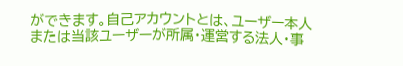ができます。自己アカウントとは、ユーザー本人または当該ユーザーが所属・運営する法人・事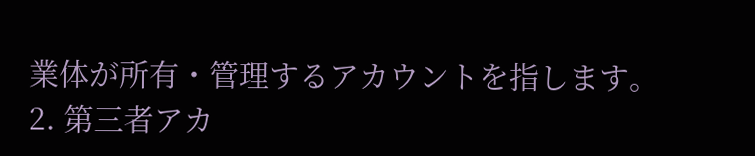業体が所有・管理するアカウントを指します。
2. 第三者アカ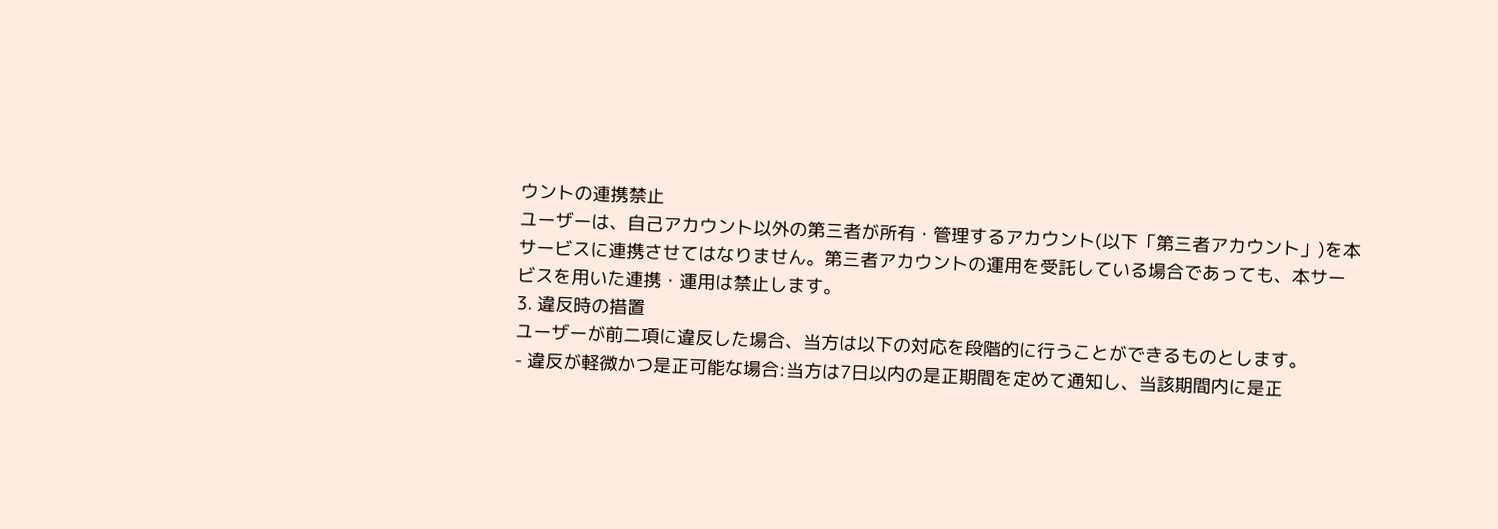ウントの連携禁止
ユーザーは、自己アカウント以外の第三者が所有・管理するアカウント(以下「第三者アカウント」)を本サービスに連携させてはなりません。第三者アカウントの運用を受託している場合であっても、本サービスを用いた連携・運用は禁止します。
3. 違反時の措置
ユーザーが前二項に違反した場合、当方は以下の対応を段階的に行うことができるものとします。
- 違反が軽微かつ是正可能な場合:当方は7日以内の是正期間を定めて通知し、当該期間内に是正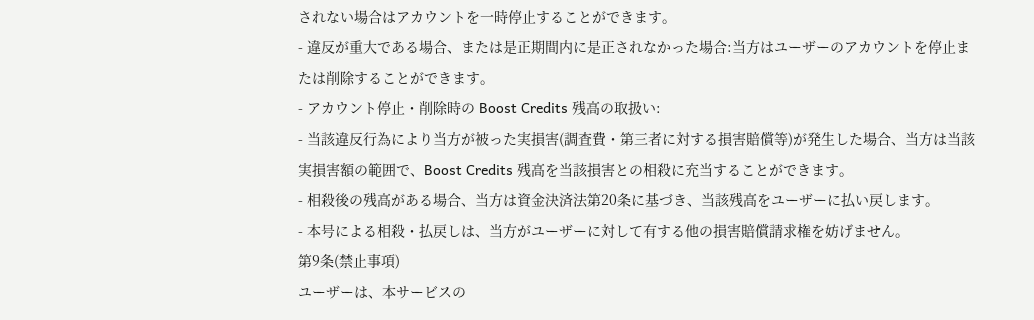されない場合はアカウントを一時停止することができます。
- 違反が重大である場合、または是正期間内に是正されなかった場合:当方はユーザーのアカウントを停止または削除することができます。
- アカウント停止・削除時の Boost Credits 残高の取扱い:
- 当該違反行為により当方が被った実損害(調査費・第三者に対する損害賠償等)が発生した場合、当方は当該実損害額の範囲で、Boost Credits 残高を当該損害との相殺に充当することができます。
- 相殺後の残高がある場合、当方は資金決済法第20条に基づき、当該残高をユーザーに払い戻します。
- 本号による相殺・払戻しは、当方がユーザーに対して有する他の損害賠償請求権を妨げません。
第9条(禁止事項)
ユーザーは、本サービスの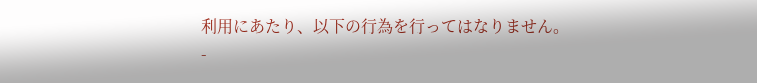利用にあたり、以下の行為を行ってはなりません。
-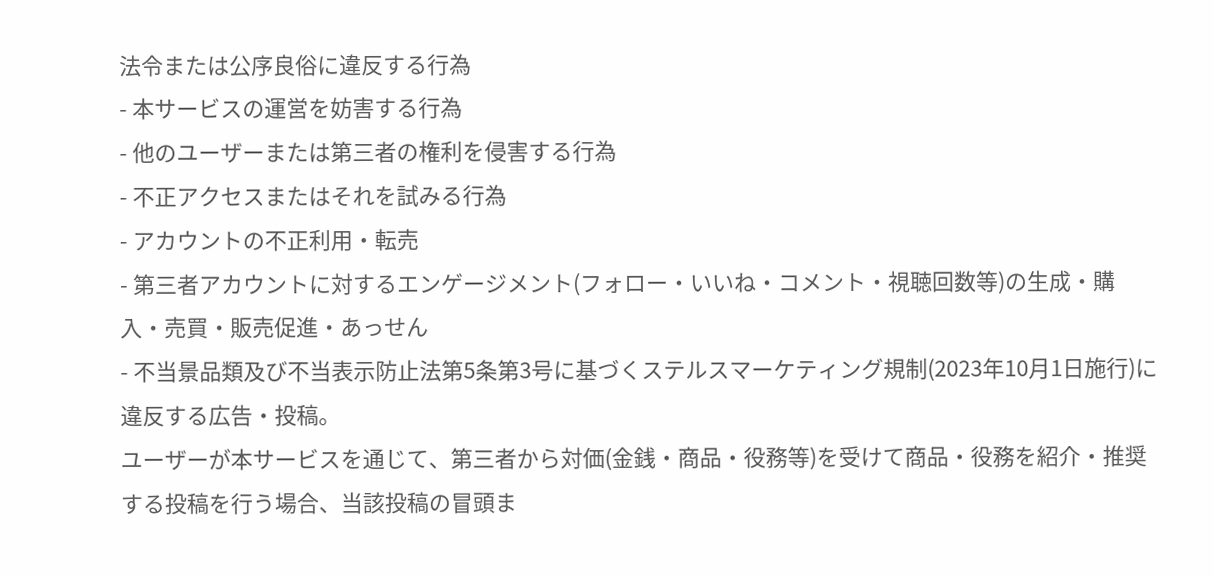法令または公序良俗に違反する行為
- 本サービスの運営を妨害する行為
- 他のユーザーまたは第三者の権利を侵害する行為
- 不正アクセスまたはそれを試みる行為
- アカウントの不正利用・転売
- 第三者アカウントに対するエンゲージメント(フォロー・いいね・コメント・視聴回数等)の生成・購入・売買・販売促進・あっせん
- 不当景品類及び不当表示防止法第5条第3号に基づくステルスマーケティング規制(2023年10月1日施行)に違反する広告・投稿。
ユーザーが本サービスを通じて、第三者から対価(金銭・商品・役務等)を受けて商品・役務を紹介・推奨する投稿を行う場合、当該投稿の冒頭ま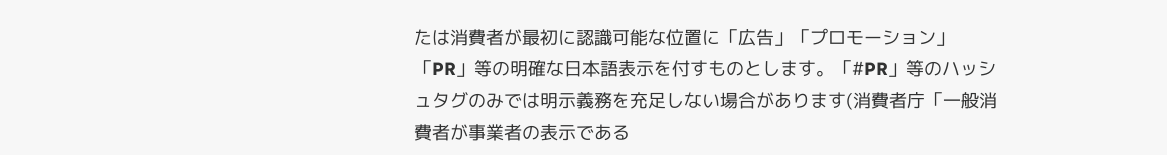たは消費者が最初に認識可能な位置に「広告」「プロモーション」「PR」等の明確な日本語表示を付すものとします。「#PR」等のハッシュタグのみでは明示義務を充足しない場合があります(消費者庁「一般消費者が事業者の表示である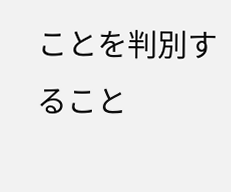ことを判別すること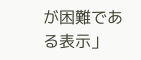が困難である表示」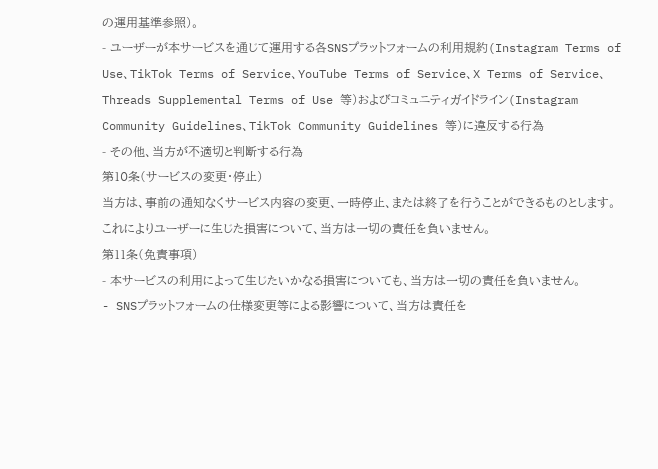の運用基準参照)。
- ユーザーが本サービスを通じて運用する各SNSプラットフォームの利用規約(Instagram Terms of Use、TikTok Terms of Service、YouTube Terms of Service、X Terms of Service、Threads Supplemental Terms of Use 等)およびコミュニティガイドライン(Instagram Community Guidelines、TikTok Community Guidelines 等)に違反する行為
- その他、当方が不適切と判断する行為
第10条(サービスの変更・停止)
当方は、事前の通知なくサービス内容の変更、一時停止、または終了を行うことができるものとします。これによりユーザーに生じた損害について、当方は一切の責任を負いません。
第11条(免責事項)
- 本サービスの利用によって生じたいかなる損害についても、当方は一切の責任を負いません。
- SNSプラットフォームの仕様変更等による影響について、当方は責任を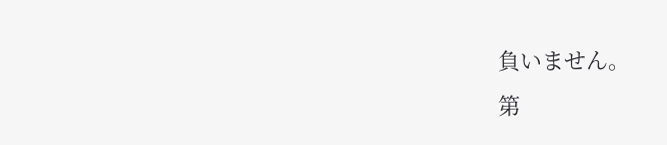負いません。
第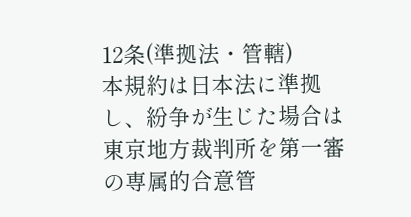12条(準拠法・管轄)
本規約は日本法に準拠し、紛争が生じた場合は東京地方裁判所を第一審の専属的合意管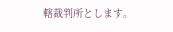轄裁判所とします。